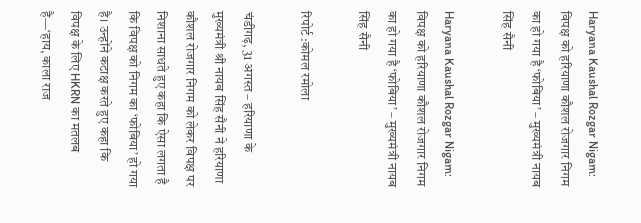Haryana Kaushal Rozgar Nigam: विपक्ष को हरियाणा कौशल रोजगार निगम का हो गया है ‘फोबिया’ – मुख्यमंत्री नायब सिंह सैनी

Haryana Kaushal Rozgar Nigam: विपक्ष को हरियाणा कौशल रोजगार निगम का हो गया है ‘फोबिया’ – मुख्यमंत्री नायब सिंह सैनी

रिपोर्ट :कोमल रमोला

चंडीगढ़, 31 अगस्त – हरियाणा के मुख्यमंत्री श्री नायब सिंह सैनी ने हरियाणा कौशल रोजगार निगम को लेकर विपक्ष पर निशाना साधते हुए कहा कि ऐसा लगता है कि विपक्ष को निगम का ‘फोबिया’ हो गया है। उन्होंने कटाक्ष करते हुए कहा कि विपक्ष के लिए HKRN का मतलब है—‘हाय, काला राज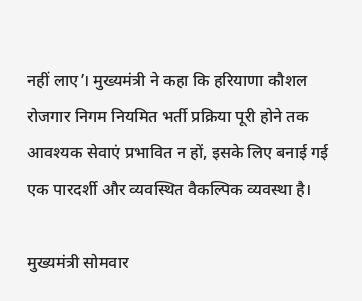नहीं लाए’। मुख्यमंत्री ने कहा कि हरियाणा कौशल रोजगार निगम नियमित भर्ती प्रक्रिया पूरी होने तक आवश्यक सेवाएं प्रभावित न हों, इसके लिए बनाई गई एक पारदर्शी और व्यवस्थित वैकल्पिक व्यवस्था है।

मुख्यमंत्री सोमवार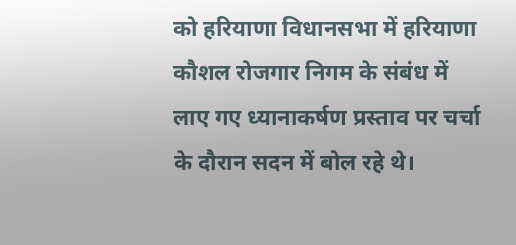को हरियाणा विधानसभा में हरियाणा कौशल रोजगार निगम के संबंध में लाए गए ध्यानाकर्षण प्रस्ताव पर चर्चा के दौरान सदन में बोल रहे थे।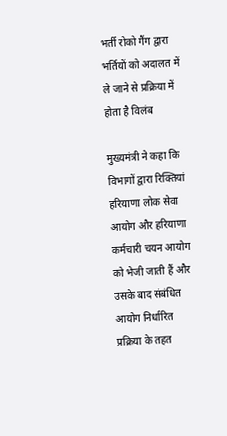भर्ती रोको गैंग द्वारा भर्तियों को अदालत में ले जाने से प्रक्रिया में होता है विलंब

मुख्यमंत्री ने कहा कि विभागों द्वारा रिक्तियां हरियाणा लोक सेवा आयोग और हरियाणा कर्मचारी चयन आयोग को भेजी जाती हैं और उसके बाद संबंधित आयोग निर्धारित प्रक्रिया के तहत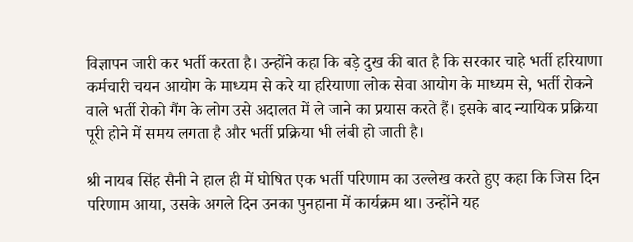विज्ञापन जारी कर भर्ती करता है। उन्होंने कहा कि बड़े दुख की बात है कि सरकार चाहे भर्ती हरियाणा कर्मचारी चयन आयोग के माध्यम से करे या हरियाणा लोक सेवा आयोग के माध्यम से, भर्ती रोकने वाले भर्ती रोको गैंग के लोग उसे अदालत में ले जाने का प्रयास करते हैं। इसके बाद न्यायिक प्रक्रिया पूरी होने में समय लगता है और भर्ती प्रक्रिया भी लंबी हो जाती है।

श्री नायब सिंह सैनी ने हाल ही में घोषित एक भर्ती परिणाम का उल्लेख करते हुए कहा कि जिस दिन परिणाम आया, उसके अगले दिन उनका पुनहाना में कार्यक्रम था। उन्होंने यह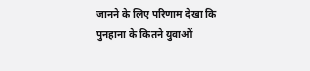जानने के लिए परिणाम देखा कि पुनहाना के कितने युवाओं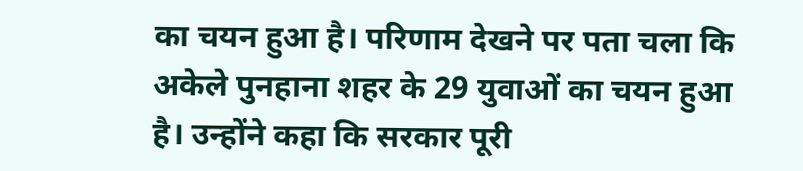का चयन हुआ है। परिणाम देखने पर पता चला कि अकेले पुनहाना शहर के 29 युवाओं का चयन हुआ है। उन्होंने कहा कि सरकार पूरी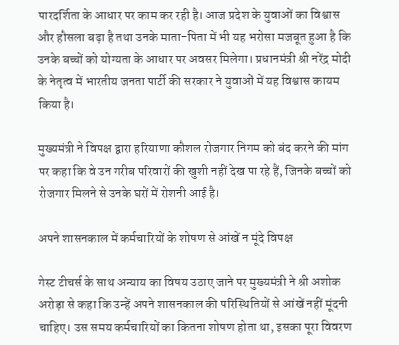पारदर्शिता के आधार पर काम कर रही है। आज प्रदेश के युवाओं का विश्वास और हौसला बढ़ा है तथा उनके माता-पिता में भी यह भरोसा मजबूत हुआ है कि उनके बच्चों को योग्यता के आधार पर अवसर मिलेगा। प्रधानमंत्री श्री नरेंद्र मोदी के नेतृत्व में भारतीय जनता पार्टी की सरकार ने युवाओं में यह विश्वास कायम किया है।

मुख्यमंत्री ने विपक्ष द्वारा हरियाणा कौशल रोजगार निगम को बंद करने की मांग पर कहा कि वे उन गरीब परिवारों की खुशी नहीं देख पा रहे हैं, जिनके बच्चों को रोजगार मिलने से उनके घरों में रोशनी आई है।

अपने शासनकाल में कर्मचारियों के शोषण से आंखें न मूंदे विपक्ष

गेस्ट टीचर्स के साथ अन्याय का विषय उठाए जाने पर मुख्यमंत्री ने श्री अशोक अरोड़ा से कहा कि उन्हें अपने शासनकाल की परिस्थितियों से आंखें नहीं मूंदनी चाहिए। उस समय कर्मचारियों का कितना शोषण होता था, इसका पूरा विवरण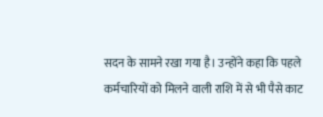सदन के सामने रखा गया है। उन्होंने कहा कि पहले कर्मचारियों को मिलने वाली राशि में से भी पैसे काट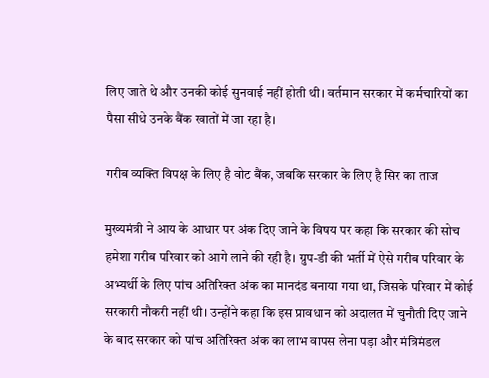लिए जाते थे और उनकी कोई सुनवाई नहीं होती थी। वर्तमान सरकार में कर्मचारियों का पैसा सीधे उनके बैंक खातों में जा रहा है।

गरीब व्यक्ति विपक्ष के लिए है वोट बैंक, जबकि सरकार के लिए है सिर का ताज

मुख्यमंत्री ने आय के आधार पर अंक दिए जाने के विषय पर कहा कि सरकार की सोच हमेशा गरीब परिवार को आगे लाने की रही है। ग्रुप-डी की भर्ती में ऐसे गरीब परिवार के अभ्यर्थी के लिए पांच अतिरिक्त अंक का मानदंड बनाया गया था, जिसके परिवार में कोई सरकारी नौकरी नहीं थी। उन्होंने कहा कि इस प्रावधान को अदालत में चुनौती दिए जाने के बाद सरकार को पांच अतिरिक्त अंक का लाभ वापस लेना पड़ा और मंत्रिमंडल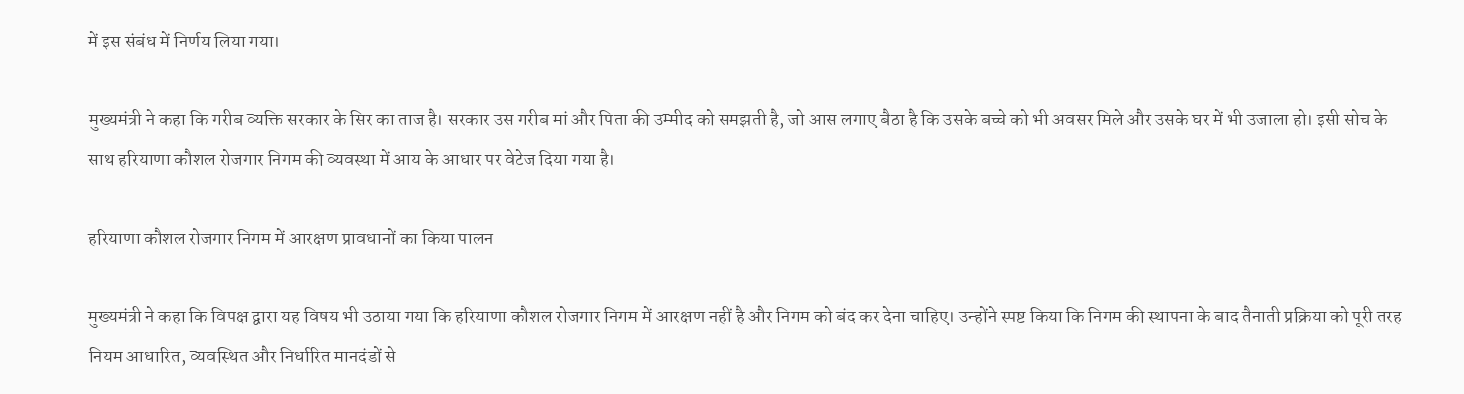में इस संबंध में निर्णय लिया गया।

मुख्यमंत्री ने कहा कि गरीब व्यक्ति सरकार के सिर का ताज है। सरकार उस गरीब मां और पिता की उम्मीद को समझती है, जो आस लगाए बैठा है कि उसके बच्चे को भी अवसर मिले और उसके घर में भी उजाला हो। इसी सोच के साथ हरियाणा कौशल रोजगार निगम की व्यवस्था में आय के आधार पर वेटेज दिया गया है।

हरियाणा कौशल रोजगार निगम में आरक्षण प्रावधानों का किया पालन

मुख्यमंत्री ने कहा कि विपक्ष द्वारा यह विषय भी उठाया गया कि हरियाणा कौशल रोजगार निगम में आरक्षण नहीं है और निगम को बंद कर देना चाहिए। उन्होंने स्पष्ट किया कि निगम की स्थापना के बाद तैनाती प्रक्रिया को पूरी तरह नियम आधारित, व्यवस्थित और निर्धारित मानदंडों से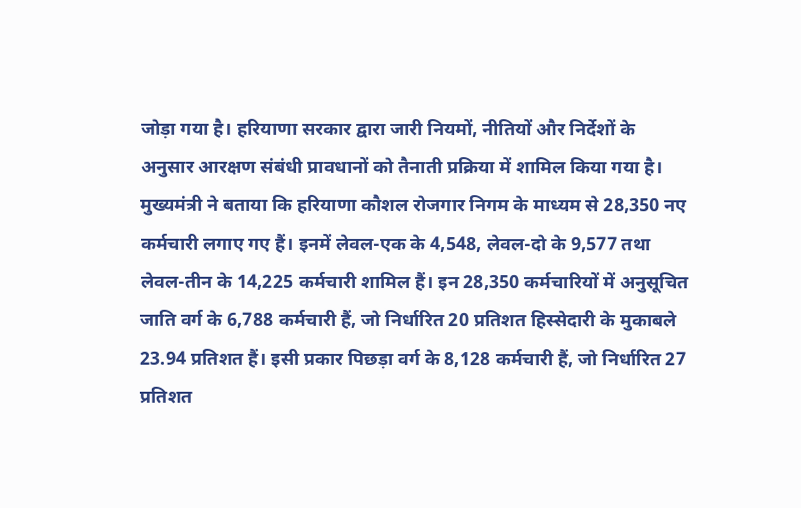जोड़ा गया है। हरियाणा सरकार द्वारा जारी नियमों, नीतियों और निर्देशों के अनुसार आरक्षण संबंधी प्रावधानों को तैनाती प्रक्रिया में शामिल किया गया है। मुख्यमंत्री ने बताया कि हरियाणा कौशल रोजगार निगम के माध्यम से 28,350 नए कर्मचारी लगाए गए हैं। इनमें लेवल-एक के 4,548, लेवल-दो के 9,577 तथा लेवल-तीन के 14,225 कर्मचारी शामिल हैं। इन 28,350 कर्मचारियों में अनुसूचित जाति वर्ग के 6,788 कर्मचारी हैं, जो निर्धारित 20 प्रतिशत हिस्सेदारी के मुकाबले 23.94 प्रतिशत हैं। इसी प्रकार पिछड़ा वर्ग के 8,128 कर्मचारी हैं, जो निर्धारित 27 प्रतिशत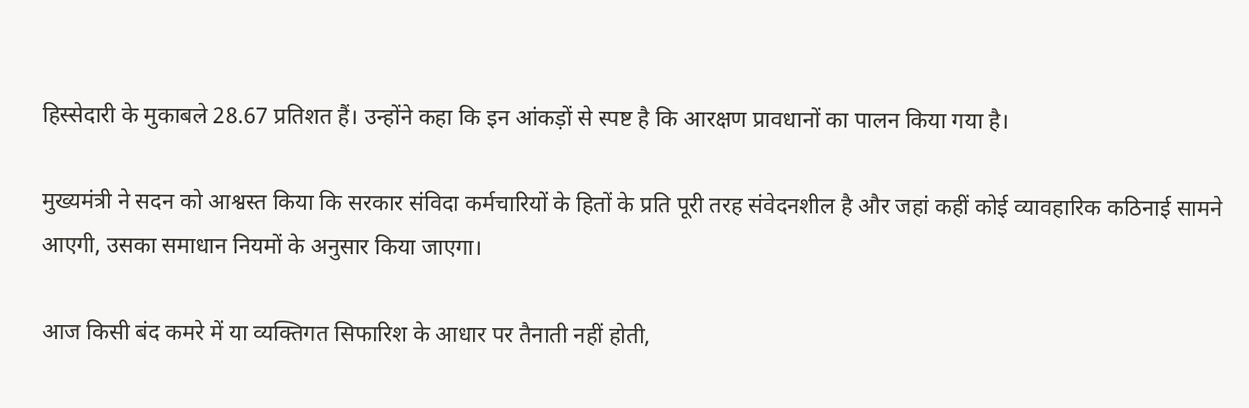हिस्सेदारी के मुकाबले 28.67 प्रतिशत हैं। उन्होंने कहा कि इन आंकड़ों से स्पष्ट है कि आरक्षण प्रावधानों का पालन किया गया है।

मुख्यमंत्री ने सदन को आश्वस्त किया कि सरकार संविदा कर्मचारियों के हितों के प्रति पूरी तरह संवेदनशील है और जहां कहीं कोई व्यावहारिक कठिनाई सामने आएगी, उसका समाधान नियमों के अनुसार किया जाएगा।

आज किसी बंद कमरे में या व्यक्तिगत सिफारिश के आधार पर तैनाती नहीं होती,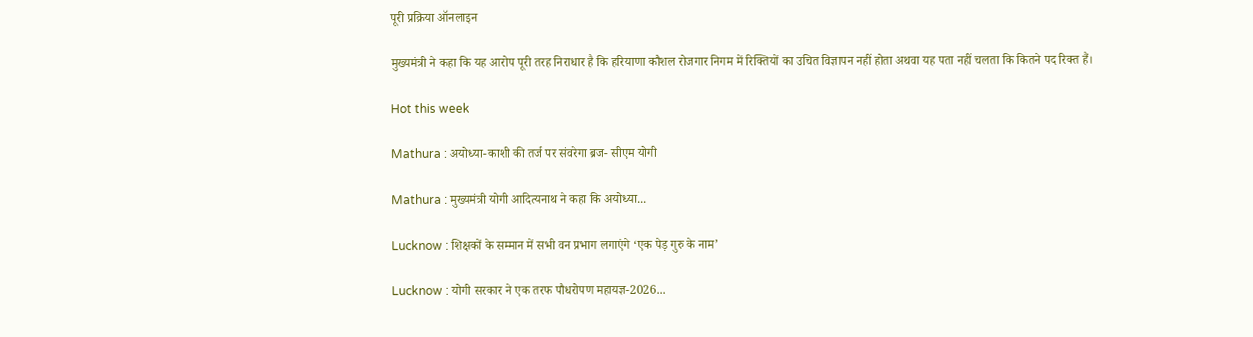पूरी प्रक्रिया ऑनलाइन

मुख्यमंत्री ने कहा कि यह आरोप पूरी तरह निराधार है कि हरियाणा कौशल रोजगार निगम में रिक्तियों का उचित विज्ञापन नहीं होता अथवा यह पता नहीं चलता कि कितने पद रिक्त हैं।

Hot this week

Mathura : अयोध्या-काशी की तर्ज पर संवरेगा ब्रज- सीएम योगी

Mathura : मुख्यमंत्री योगी आदित्यनाथ ने कहा कि अयोध्या...

Lucknow : शिक्षकों के सम्मान में सभी वन प्रभाग लगाएंगे ‘एक पेड़ गुरु के नाम’

Lucknow : योगी सरकार ने एक तरफ पौधरोपण महायज्ञ-2026...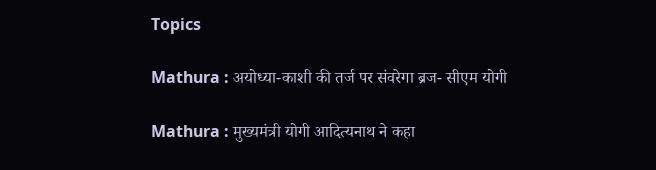Topics

Mathura : अयोध्या-काशी की तर्ज पर संवरेगा ब्रज- सीएम योगी

Mathura : मुख्यमंत्री योगी आदित्यनाथ ने कहा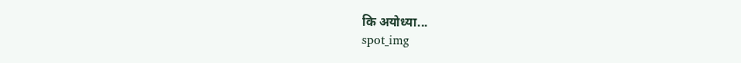कि अयोध्या...
spot_img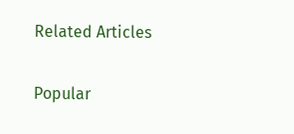Related Articles

Popular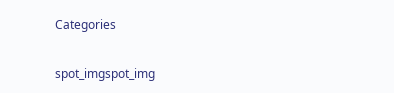Categories

spot_imgspot_img